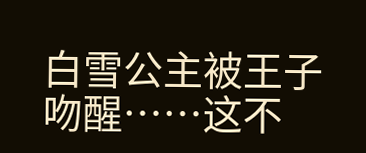白雪公主被王子吻醒……这不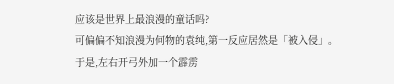应该是世界上最浪漫的童话吗?
可偏偏不知浪漫为何物的袁纯,第一反应居然是「被入侵」。
于是,左右开弓外加一个霹雳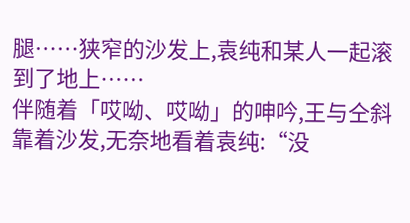腿……狭窄的沙发上,袁纯和某人一起滚到了地上……
伴随着「哎呦、哎呦」的呻吟,王与仝斜靠着沙发,无奈地看着袁纯:“没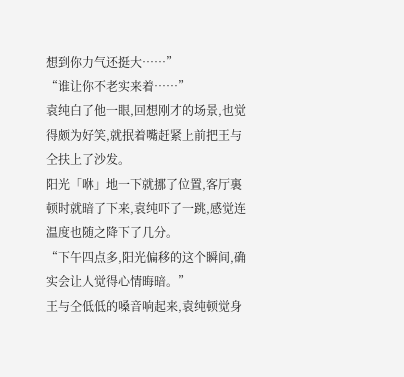想到你力气还挺大……”
“谁让你不老实来着……”
袁纯白了他一眼,回想刚才的场景,也觉得颇为好笑,就抿着嘴赶紧上前把王与仝扶上了沙发。
阳光「咻」地一下就挪了位置,客厅裏顿时就暗了下来,袁纯吓了一跳,感觉连温度也随之降下了几分。
“下午四点多,阳光偏移的这个瞬间,确实会让人觉得心情晦暗。”
王与仝低低的嗓音响起来,袁纯顿觉身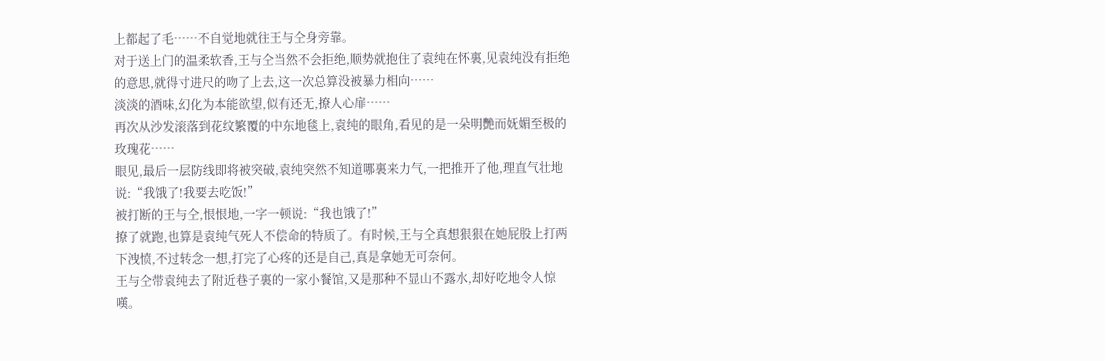上都起了毛……不自觉地就往王与仝身旁靠。
对于送上门的温柔软香,王与仝当然不会拒绝,顺势就抱住了袁纯在怀裏,见袁纯没有拒绝的意思,就得寸进尺的吻了上去,这一次总算没被暴力相向……
淡淡的酒味,幻化为本能欲望,似有还无,撩人心扉……
再次从沙发滚落到花纹繁覆的中东地毯上,袁纯的眼角,看见的是一朵明艷而妩媚至极的玫瑰花……
眼见,最后一层防线即将被突破,袁纯突然不知道哪裏来力气,一把推开了他,理直气壮地说:“我饿了!我要去吃饭!”
被打断的王与仝,恨恨地,一字一顿说:“我也饿了!”
撩了就跑,也算是袁纯气死人不偿命的特质了。有时候,王与仝真想狠狠在她屁股上打两下洩愤,不过转念一想,打完了心疼的还是自己,真是拿她无可奈何。
王与仝带袁纯去了附近巷子裏的一家小餐馆,又是那种不显山不露水,却好吃地令人惊嘆。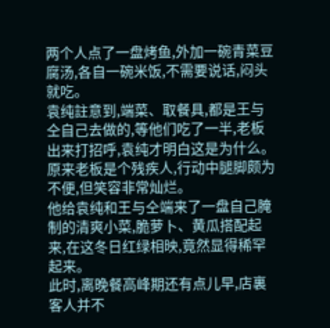两个人点了一盘烤鱼,外加一碗青菜豆腐汤,各自一碗米饭,不需要说话,闷头就吃。
袁纯註意到,端菜、取餐具,都是王与仝自己去做的,等他们吃了一半,老板出来打招呼,袁纯才明白这是为什么。
原来老板是个残疾人,行动中腿脚颇为不便,但笑容非常灿烂。
他给袁纯和王与仝端来了一盘自己腌制的清爽小菜,脆萝卜、黄瓜搭配起来,在这冬日红绿相映,竟然显得稀罕起来。
此时,离晚餐高峰期还有点儿早,店裏客人并不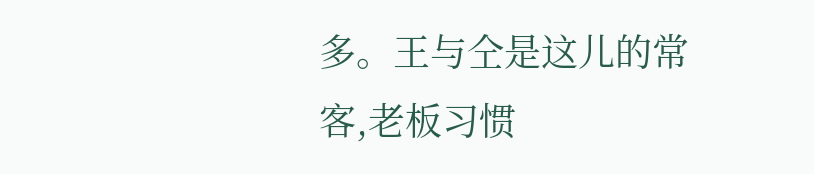多。王与仝是这儿的常客,老板习惯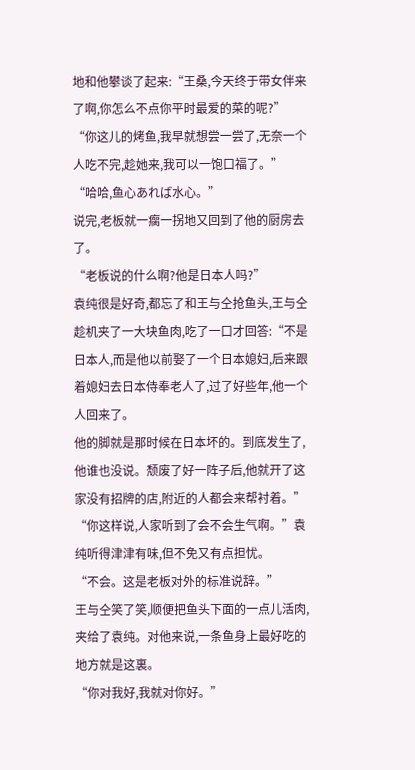地和他攀谈了起来:“王桑,今天终于带女伴来了啊,你怎么不点你平时最爱的菜的呢?”
“你这儿的烤鱼,我早就想尝一尝了,无奈一个人吃不完,趁她来,我可以一饱口福了。”
“哈哈,鱼心あれば水心。”
说完,老板就一瘸一拐地又回到了他的厨房去了。
“老板说的什么啊?他是日本人吗?”
袁纯很是好奇,都忘了和王与仝抢鱼头,王与仝趁机夹了一大块鱼肉,吃了一口才回答:“不是日本人,而是他以前娶了一个日本媳妇,后来跟着媳妇去日本侍奉老人了,过了好些年,他一个人回来了。
他的脚就是那时候在日本坏的。到底发生了,他谁也没说。颓废了好一阵子后,他就开了这家没有招牌的店,附近的人都会来帮衬着。”
“你这样说,人家听到了会不会生气啊。”袁纯听得津津有味,但不免又有点担忧。
“不会。这是老板对外的标准说辞。”
王与仝笑了笑,顺便把鱼头下面的一点儿活肉,夹给了袁纯。对他来说,一条鱼身上最好吃的地方就是这裏。
“你对我好,我就对你好。”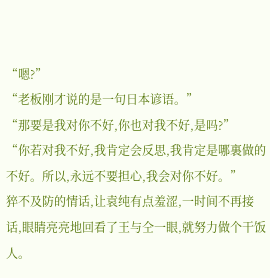“嗯?”
“老板刚才说的是一句日本谚语。”
“那要是我对你不好,你也对我不好,是吗?”
“你若对我不好,我肯定会反思,我肯定是哪裏做的不好。所以,永远不要担心,我会对你不好。”
猝不及防的情话,让袁纯有点羞涩,一时间不再接话,眼睛亮亮地回看了王与仝一眼,就努力做个干饭人。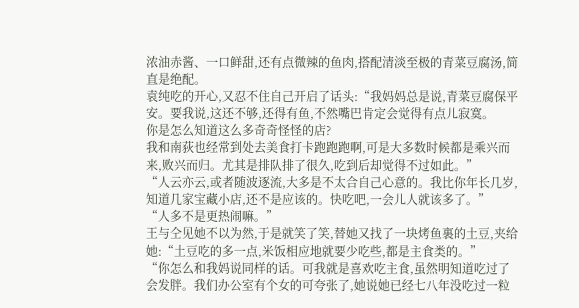浓油赤酱、一口鲜甜,还有点微辣的鱼肉,搭配清淡至极的青菜豆腐汤,简直是绝配。
袁纯吃的开心,又忍不住自己开启了话头:“我妈妈总是说,青菜豆腐保平安。要我说,这还不够,还得有鱼,不然嘴巴肯定会觉得有点儿寂寞。
你是怎么知道这么多奇奇怪怪的店?
我和南荻也经常到处去美食打卡跑跑跑啊,可是大多数时候都是乘兴而来,败兴而归。尤其是排队排了很久,吃到后却觉得不过如此。”
“人云亦云,或者随波逐流,大多是不太合自己心意的。我比你年长几岁,知道几家宝藏小店,还不是应该的。快吃吧,一会儿人就该多了。”
“人多不是更热闹嘛。”
王与仝见她不以为然,于是就笑了笑,替她又找了一块烤鱼裏的土豆,夹给她:“土豆吃的多一点,米饭相应地就要少吃些,都是主食类的。”
“你怎么和我妈说同样的话。可我就是喜欢吃主食,虽然明知道吃过了会发胖。我们办公室有个女的可夸张了,她说她已经七八年没吃过一粒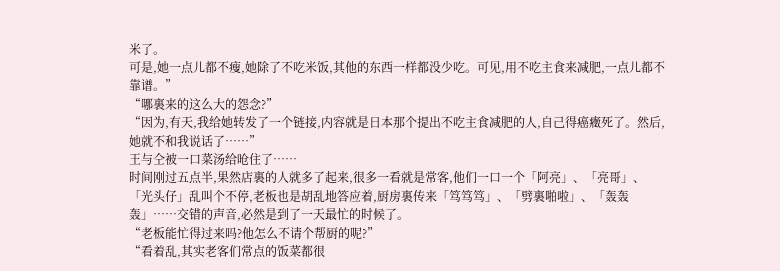米了。
可是,她一点儿都不瘦,她除了不吃米饭,其他的东西一样都没少吃。可见,用不吃主食来减肥,一点儿都不靠谱。”
“哪裏来的这么大的怨念?”
“因为,有天,我给她转发了一个链接,内容就是日本那个提出不吃主食减肥的人,自己得癌癥死了。然后,她就不和我说话了……”
王与仝被一口菜汤给呛住了……
时间刚过五点半,果然店裏的人就多了起来,很多一看就是常客,他们一口一个「阿亮」、「亮哥」、「光头仔」乱叫个不停,老板也是胡乱地答应着,厨房裏传来「笃笃笃」、「劈裏啪啦」、「轰轰轰」……交错的声音,必然是到了一天最忙的时候了。
“老板能忙得过来吗?他怎么不请个帮厨的呢?”
“看着乱,其实老客们常点的饭菜都很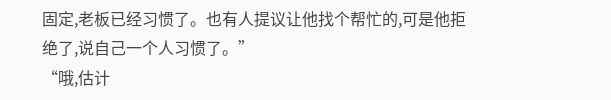固定,老板已经习惯了。也有人提议让他找个帮忙的,可是他拒绝了,说自己一个人习惯了。”
“哦,估计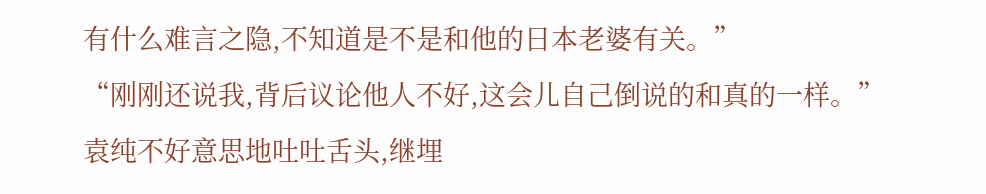有什么难言之隐,不知道是不是和他的日本老婆有关。”
“刚刚还说我,背后议论他人不好,这会儿自己倒说的和真的一样。”
袁纯不好意思地吐吐舌头,继埋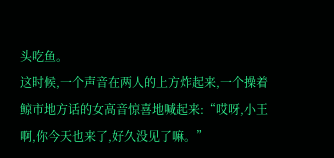头吃鱼。
这时候,一个声音在两人的上方炸起来,一个操着鲸市地方话的女高音惊喜地喊起来:“哎呀,小王啊,你今天也来了,好久没见了嘛。”